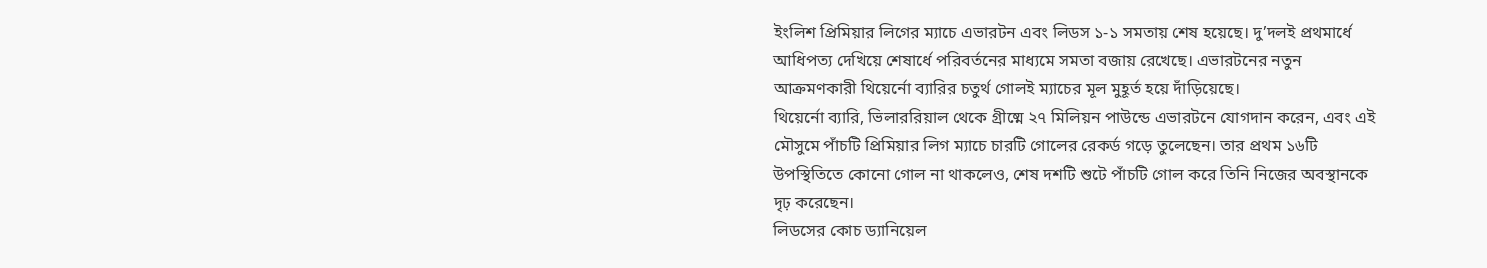ইংলিশ প্রিমিয়ার লিগের ম্যাচে এভারটন এবং লিডস ১-১ সমতায় শেষ হয়েছে। দু’দলই প্রথমার্ধে আধিপত্য দেখিয়ে শেষার্ধে পরিবর্তনের মাধ্যমে সমতা বজায় রেখেছে। এভারটনের নতুন আক্রমণকারী থিয়ের্নো ব্যারির চতুর্থ গোলই ম্যাচের মূল মুহূর্ত হয়ে দাঁড়িয়েছে।
থিয়ের্নো ব্যারি, ভিলাররিয়াল থেকে গ্রীষ্মে ২৭ মিলিয়ন পাউন্ডে এভারটনে যোগদান করেন, এবং এই মৌসুমে পাঁচটি প্রিমিয়ার লিগ ম্যাচে চারটি গোলের রেকর্ড গড়ে তুলেছেন। তার প্রথম ১৬টি উপস্থিতিতে কোনো গোল না থাকলেও, শেষ দশটি শুটে পাঁচটি গোল করে তিনি নিজের অবস্থানকে দৃঢ় করেছেন।
লিডসের কোচ ড্যানিয়েল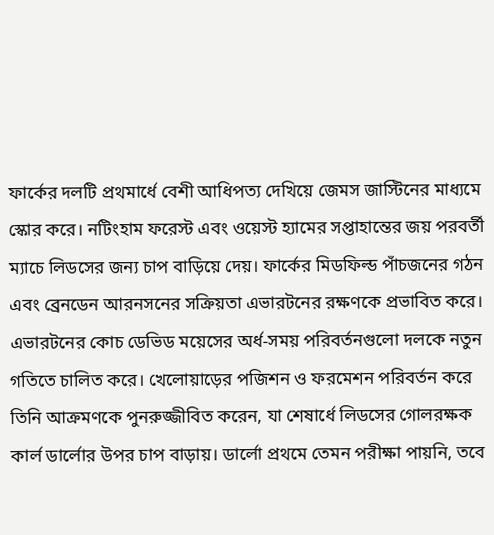ফার্কের দলটি প্রথমার্ধে বেশী আধিপত্য দেখিয়ে জেমস জাস্টিনের মাধ্যমে স্কোর করে। নটিংহাম ফরেস্ট এবং ওয়েস্ট হ্যামের সপ্তাহান্তের জয় পরবর্তী ম্যাচে লিডসের জন্য চাপ বাড়িয়ে দেয়। ফার্কের মিডফিল্ড পাঁচজনের গঠন এবং ব্রেনডেন আরনসনের সক্রিয়তা এভারটনের রক্ষণকে প্রভাবিত করে।
এভারটনের কোচ ডেভিড ময়েসের অর্ধ-সময় পরিবর্তনগুলো দলকে নতুন গতিতে চালিত করে। খেলোয়াড়ের পজিশন ও ফরমেশন পরিবর্তন করে তিনি আক্রমণকে পুনরুজ্জীবিত করেন, যা শেষার্ধে লিডসের গোলরক্ষক কার্ল ডার্লোর উপর চাপ বাড়ায়। ডার্লো প্রথমে তেমন পরীক্ষা পায়নি, তবে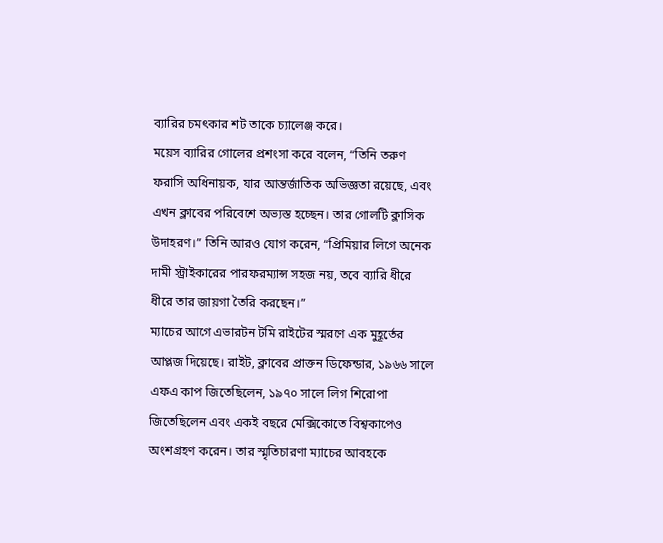ব্যারির চমৎকার শট তাকে চ্যালেঞ্জ করে।
ময়েস ব্যারির গোলের প্রশংসা করে বলেন, “তিনি তরুণ ফরাসি অধিনায়ক, যার আন্তর্জাতিক অভিজ্ঞতা রয়েছে, এবং এখন ক্লাবের পরিবেশে অভ্যস্ত হচ্ছেন। তার গোলটি ক্লাসিক উদাহরণ।” তিনি আরও যোগ করেন, “প্রিমিয়ার লিগে অনেক দামী স্ট্রাইকারের পারফরম্যান্স সহজ নয়, তবে ব্যারি ধীরে ধীরে তার জায়গা তৈরি করছেন।”
ম্যাচের আগে এভারটন টমি রাইটের স্মরণে এক মুহূর্তের আপ্লজ দিয়েছে। রাইট, ক্লাবের প্রাক্তন ডিফেন্ডার, ১৯৬৬ সালে এফএ কাপ জিতেছিলেন, ১৯৭০ সালে লিগ শিরোপা জিতেছিলেন এবং একই বছরে মেক্সিকোতে বিশ্বকাপেও অংশগ্রহণ করেন। তার স্মৃতিচারণা ম্যাচের আবহকে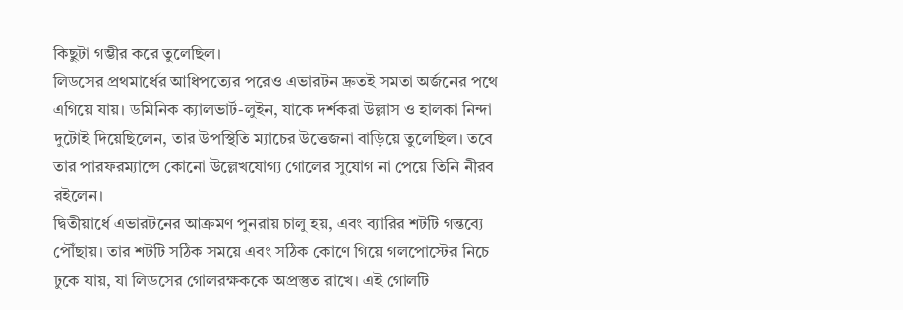কিছুটা গম্ভীর করে তুলেছিল।
লিডসের প্রথমার্ধের আধিপত্যের পরেও এভারটন দ্রুতই সমতা অর্জনের পথে এগিয়ে যায়। ডমিনিক ক্যালভার্ট-লুইন, যাকে দর্শকরা উল্লাস ও হালকা নিন্দা দুটোই দিয়েছিলেন, তার উপস্থিতি ম্যাচের উত্তেজনা বাড়িয়ে তুলেছিল। তবে তার পারফরম্যান্সে কোনো উল্লেখযোগ্য গোলের সুযোগ না পেয়ে তিনি নীরব রইলেন।
দ্বিতীয়ার্ধে এভারটনের আক্রমণ পুনরায় চালু হয়, এবং ব্যারির শটটি গন্তব্যে পৌঁছায়। তার শটটি সঠিক সময়ে এবং সঠিক কোণে গিয়ে গলপোস্টের নিচে ঢুকে যায়, যা লিডসের গোলরক্ষককে অপ্রস্তুত রাখে। এই গোলটি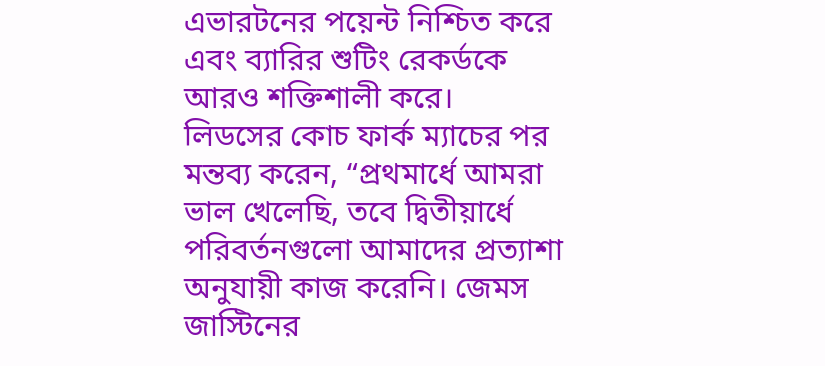এভারটনের পয়েন্ট নিশ্চিত করে এবং ব্যারির শুটিং রেকর্ডকে আরও শক্তিশালী করে।
লিডসের কোচ ফার্ক ম্যাচের পর মন্তব্য করেন, “প্রথমার্ধে আমরা ভাল খেলেছি, তবে দ্বিতীয়ার্ধে পরিবর্তনগুলো আমাদের প্রত্যাশা অনুযায়ী কাজ করেনি। জেমস জাস্টিনের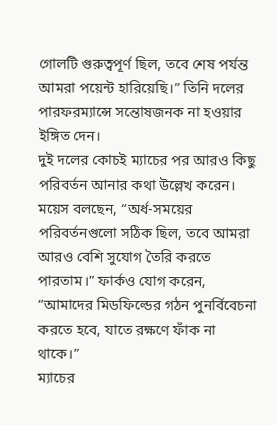গোলটি গুরুত্বপূর্ণ ছিল, তবে শেষ পর্যন্ত আমরা পয়েন্ট হারিয়েছি।” তিনি দলের পারফরম্যান্সে সন্তোষজনক না হওয়ার ইঙ্গিত দেন।
দুই দলের কোচই ম্যাচের পর আরও কিছু পরিবর্তন আনার কথা উল্লেখ করেন। ময়েস বলছেন, “অর্ধ-সময়ের পরিবর্তনগুলো সঠিক ছিল, তবে আমরা আরও বেশি সুযোগ তৈরি করতে পারতাম।” ফার্কও যোগ করেন, “আমাদের মিডফিল্ডের গঠন পুনর্বিবেচনা করতে হবে, যাতে রক্ষণে ফাঁক না থাকে।”
ম্যাচের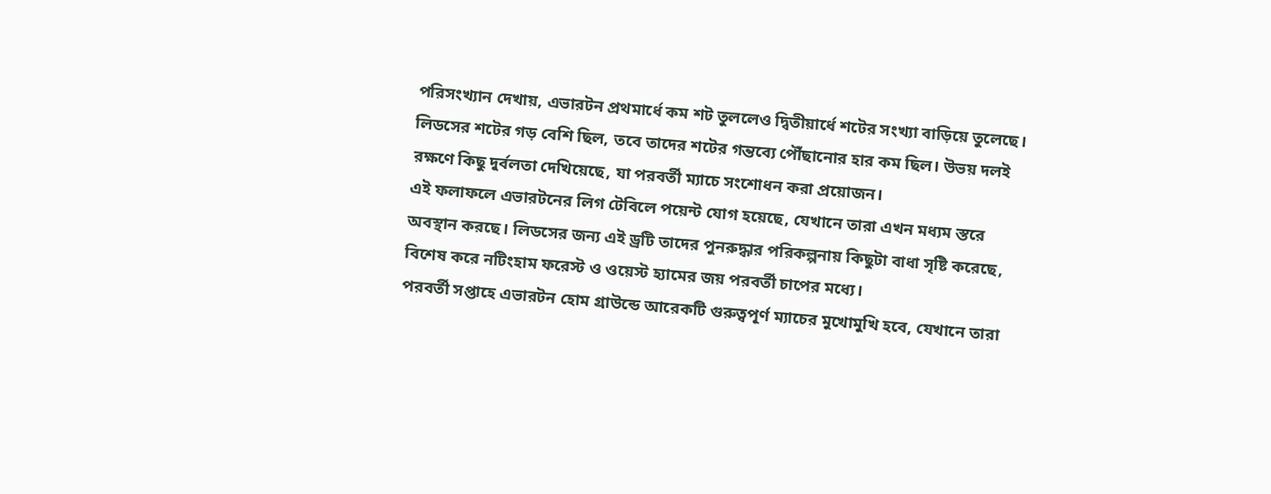পরিসংখ্যান দেখায়, এভারটন প্রথমার্ধে কম শট তুললেও দ্বিতীয়ার্ধে শটের সংখ্যা বাড়িয়ে তুলেছে। লিডসের শটের গড় বেশি ছিল, তবে তাদের শটের গন্তব্যে পৌঁছানোর হার কম ছিল। উভয় দলই রক্ষণে কিছু দুর্বলতা দেখিয়েছে, যা পরবর্তী ম্যাচে সংশোধন করা প্রয়োজন।
এই ফলাফলে এভারটনের লিগ টেবিলে পয়েন্ট যোগ হয়েছে, যেখানে তারা এখন মধ্যম স্তরে অবস্থান করছে। লিডসের জন্য এই ড্রটি তাদের পুনরুদ্ধার পরিকল্পনায় কিছুটা বাধা সৃষ্টি করেছে, বিশেষ করে নটিংহাম ফরেস্ট ও ওয়েস্ট হ্যামের জয় পরবর্তী চাপের মধ্যে।
পরবর্তী সপ্তাহে এভারটন হোম গ্রাউন্ডে আরেকটি গুরুত্বপূর্ণ ম্যাচের মুখোমুখি হবে, যেখানে তারা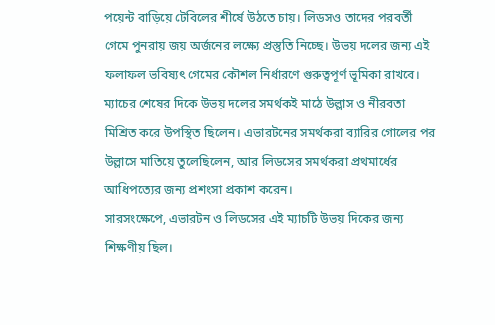পয়েন্ট বাড়িয়ে টেবিলের শীর্ষে উঠতে চায়। লিডসও তাদের পরবর্তী গেমে পুনরায় জয় অর্জনের লক্ষ্যে প্রস্তুতি নিচ্ছে। উভয় দলের জন্য এই ফলাফল ভবিষ্যৎ গেমের কৌশল নির্ধারণে গুরুত্বপূর্ণ ভূমিকা রাখবে।
ম্যাচের শেষের দিকে উভয় দলের সমর্থকই মাঠে উল্লাস ও নীরবতা মিশ্রিত করে উপস্থিত ছিলেন। এভারটনের সমর্থকরা ব্যারির গোলের পর উল্লাসে মাতিয়ে তুলেছিলেন, আর লিডসের সমর্থকরা প্রথমার্ধের আধিপত্যের জন্য প্রশংসা প্রকাশ করেন।
সারসংক্ষেপে, এভারটন ও লিডসের এই ম্যাচটি উভয় দিকের জন্য শিক্ষণীয় ছিল।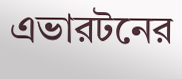এভারটনের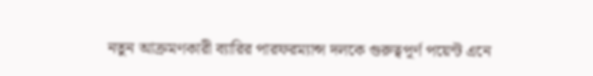নতুন আক্রমণকারী ব্যারির পারফরম্যান্স দলকে গুরুত্বপূর্ণ পয়েন্ট এনে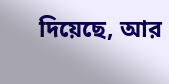দিয়েছে, আর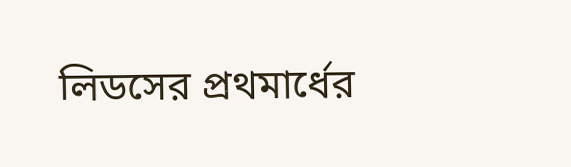লিডসের প্রথমার্ধের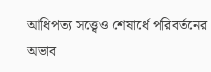আধিপত্য সত্ত্বেও শেষার্ধে পরিবর্তনের অভাব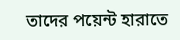তাদের পয়েন্ট হারাতে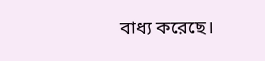বাধ্য করেছে।